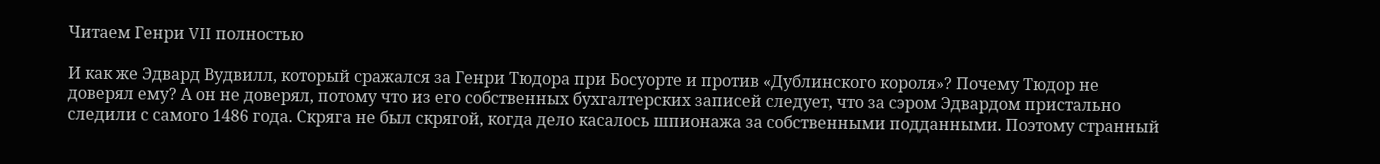Читаем Генри VII полностью

И как же Эдвард Вудвилл, который сражался за Генри Тюдора при Босуорте и против «Дублинского короля»? Почему Тюдор не доверял ему? А он не доверял, потому что из его собственных бухгалтерских записей следует, что за сэром Эдвардом пристально следили с самого 1486 года. Скряга не был скрягой, когда дело касалось шпионажа за собственными подданными. Поэтому странный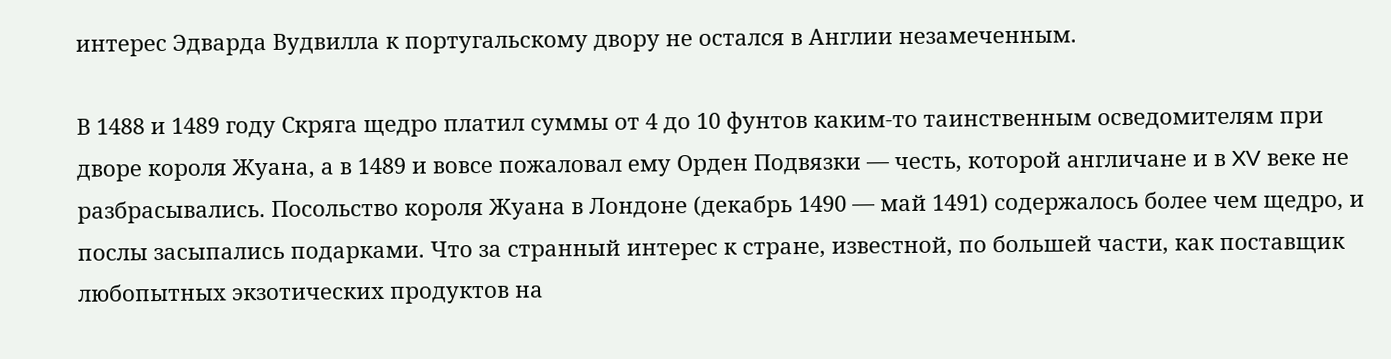интерес Эдварда Вудвилла к португальскому двору не остался в Англии незамеченным.

В 1488 и 1489 году Скряга щедро платил суммы от 4 до 10 фунтов каким-то таинственным осведомителям при дворе короля Жуана, а в 1489 и вовсе пожаловал ему Орден Подвязки — честь, которой англичане и в XV веке не разбрасывались. Посольство короля Жуана в Лондоне (декабрь 1490 — май 1491) содержалось более чем щедро, и послы засыпались подарками. Что за странный интерес к стране, известной, по большей части, как поставщик любопытных экзотических продуктов на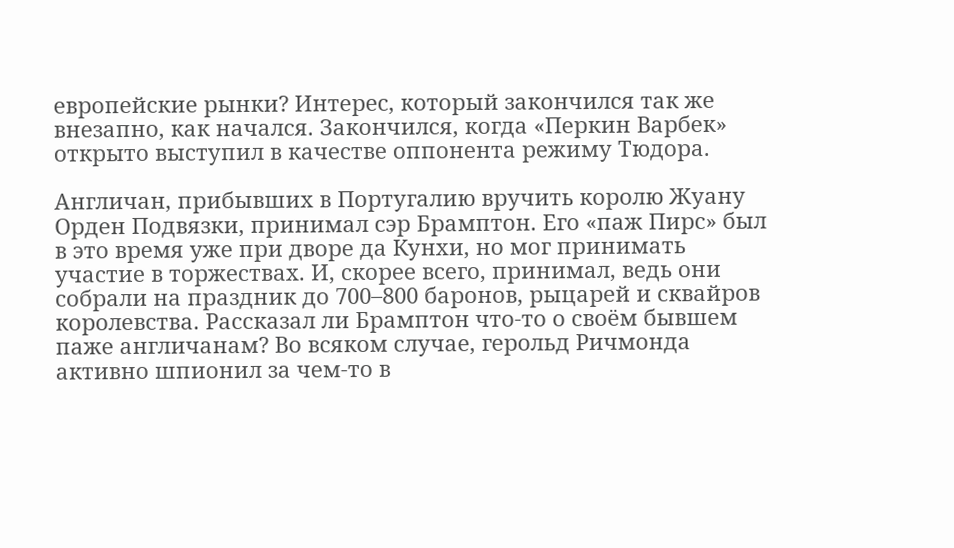европейские рынки? Интерес, который закончился так же внезапно, как начался. Закончился, когда «Перкин Варбек» открыто выступил в качестве оппонента режиму Тюдора.

Англичан, прибывших в Португалию вручить королю Жуану Орден Подвязки, принимал сэр Брамптон. Его «паж Пирс» был в это время уже при дворе да Кунхи, но мог принимать участие в торжествах. И, скорее всего, принимал, ведь они собрали на праздник до 700–800 баронов, рыцарей и сквайров королевства. Рассказал ли Брамптон что-то о своём бывшем паже англичанам? Во всяком случае, герольд Ричмонда активно шпионил за чем-то в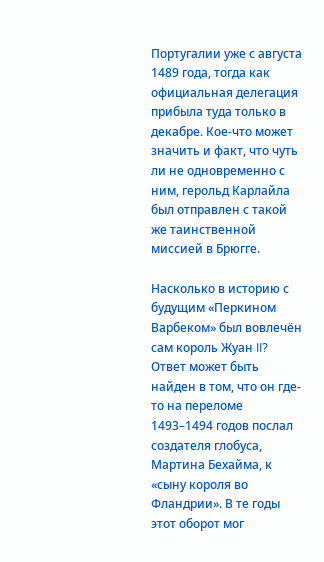Португалии уже с августа 1489 года, тогда как официальная делегация прибыла туда только в декабре. Кое-что может значить и факт, что чуть ли не одновременно с ним, герольд Карлайла был отправлен с такой же таинственной миссией в Брюгге.

Насколько в историю с будущим «Перкином Варбеком» был вовлечён сам король Жуан II? Ответ может быть найден в том, что он где-то на переломе 1493–1494 годов послал создателя глобуса, Мартина Бехайма, к «сыну короля во Фландрии». В те годы этот оборот мог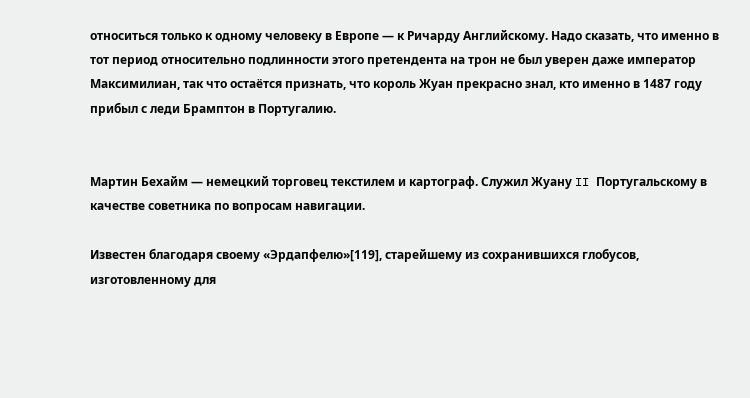относиться только к одному человеку в Европе — к Ричарду Английскому. Надо сказать, что именно в тот период относительно подлинности этого претендента на трон не был уверен даже император Максимилиан, так что остаётся признать, что король Жуан прекрасно знал, кто именно в 1487 году прибыл с леди Брамптон в Португалию.


Мартин Бехайм — немецкий торговец текстилем и картограф. Служил Жуану II Португальскому в качестве советника по вопросам навигации.

Известен благодаря своему «Эрдапфелю»[119], старейшему из сохранившихся глобусов, изготовленному для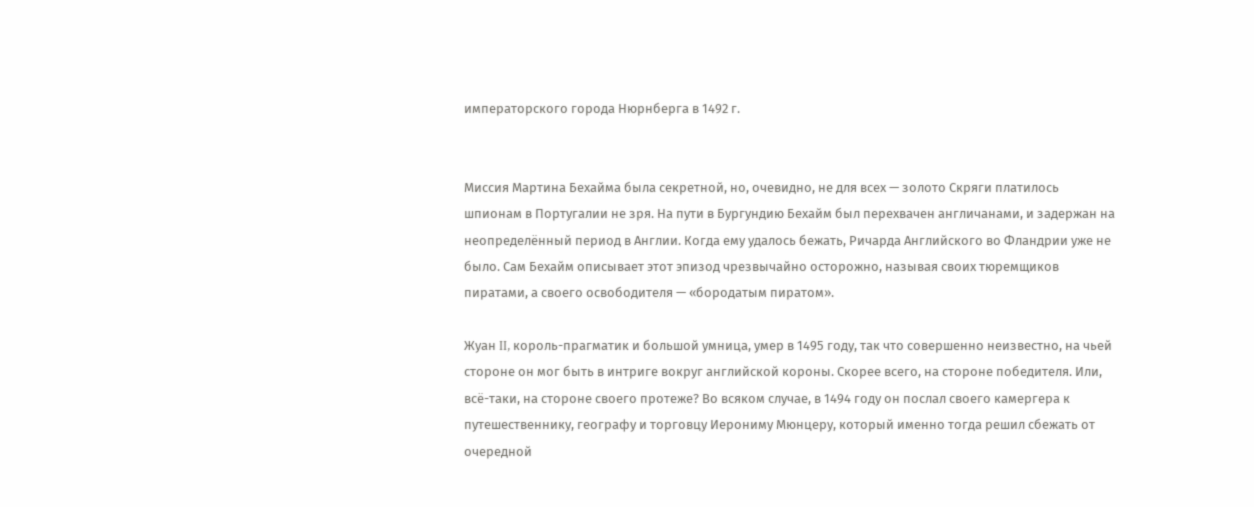императорского города Нюрнберга в 1492 г.


Миссия Мартина Бехайма была секретной, но, очевидно, не для всех — золото Скряги платилось шпионам в Португалии не зря. На пути в Бургундию Бехайм был перехвачен англичанами, и задержан на неопределённый период в Англии. Когда ему удалось бежать, Ричарда Английского во Фландрии уже не было. Сам Бехайм описывает этот эпизод чрезвычайно осторожно, называя своих тюремщиков пиратами, а своего освободителя — «бородатым пиратом».

Жуан II, король-прагматик и большой умница, умер в 1495 году, так что совершенно неизвестно, на чьей стороне он мог быть в интриге вокруг английской короны. Скорее всего, на стороне победителя. Или, всё-таки, на стороне своего протеже? Во всяком случае, в 1494 году он послал своего камергера к путешественнику, географу и торговцу Иерониму Мюнцеру, который именно тогда решил сбежать от очередной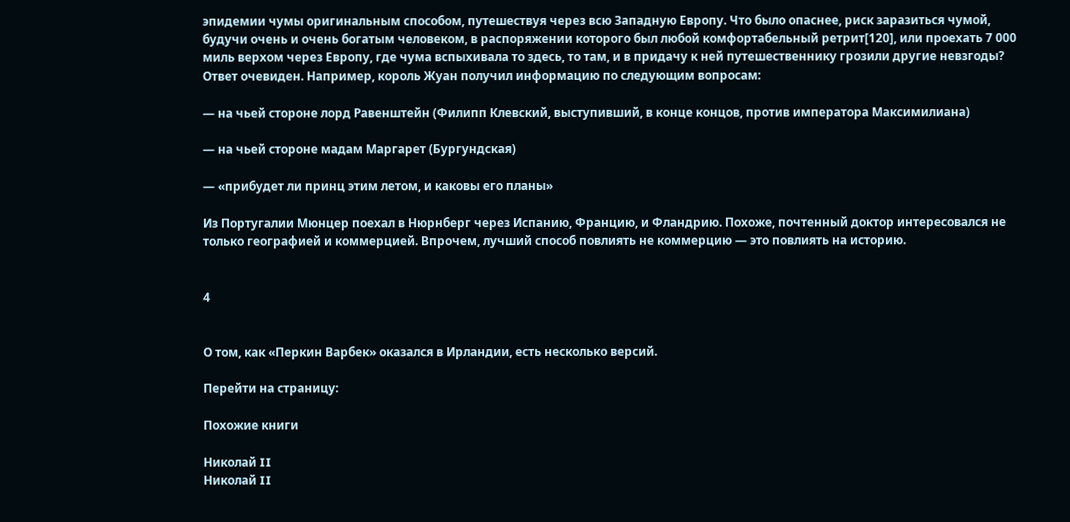эпидемии чумы оригинальным способом, путешествуя через всю Западную Европу. Что было опаснее, риск заразиться чумой, будучи очень и очень богатым человеком, в распоряжении которого был любой комфортабельный ретрит[120], или проехать 7 000 миль верхом через Европу, где чума вспыхивала то здесь, то там, и в придачу к ней путешественнику грозили другие невзгоды? Ответ очевиден. Например, король Жуан получил информацию по следующим вопросам:

— на чьей стороне лорд Равенштейн (Филипп Клевский, выступивший, в конце концов, против императора Максимилиана)

— на чьей стороне мадам Маргарет (Бургундская)

— «прибудет ли принц этим летом, и каковы его планы»

Из Португалии Мюнцер поехал в Нюрнберг через Испанию, Францию, и Фландрию. Похоже, почтенный доктор интересовался не только географией и коммерцией. Впрочем, лучший способ повлиять не коммерцию — это повлиять на историю.


4


О том, как «Перкин Варбек» оказался в Ирландии, есть несколько версий.

Перейти на страницу:

Похожие книги

Николай II
Николай II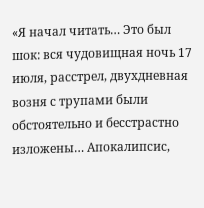«Я начал читать… Это был шок: вся чудовищная ночь 17 июля, расстрел, двухдневная возня с трупами были обстоятельно и бесстрастно изложены… Апокалипсис,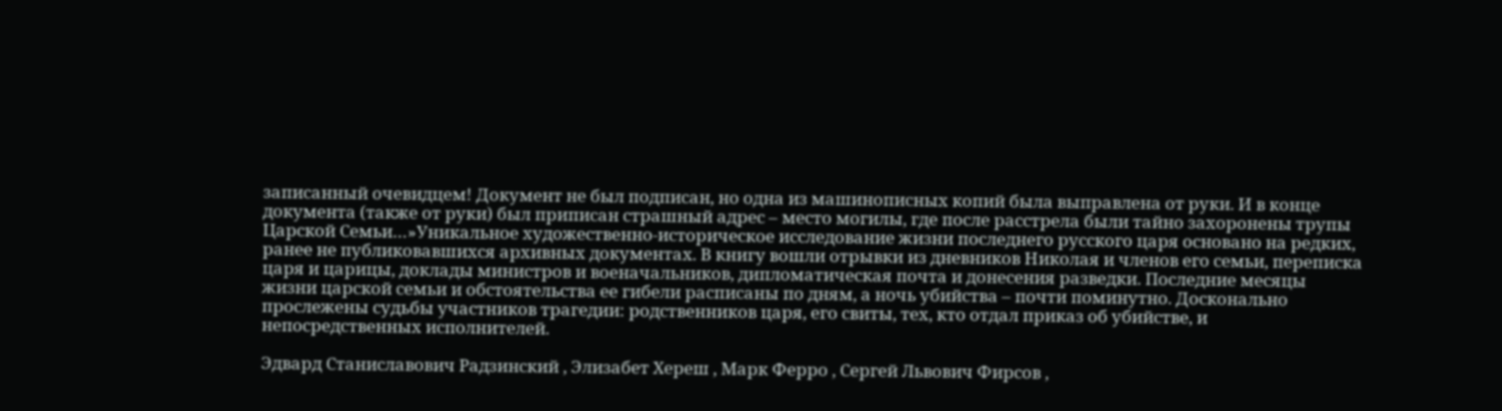записанный очевидцем! Документ не был подписан, но одна из машинописных копий была выправлена от руки. И в конце документа (также от руки) был приписан страшный адрес – место могилы, где после расстрела были тайно захоронены трупы Царской Семьи…»Уникальное художественно-историческое исследование жизни последнего русского царя основано на редких, ранее не публиковавшихся архивных документах. В книгу вошли отрывки из дневников Николая и членов его семьи, переписка царя и царицы, доклады министров и военачальников, дипломатическая почта и донесения разведки. Последние месяцы жизни царской семьи и обстоятельства ее гибели расписаны по дням, а ночь убийства – почти поминутно. Досконально прослежены судьбы участников трагедии: родственников царя, его свиты, тех, кто отдал приказ об убийстве, и непосредственных исполнителей.

Эдвард Станиславович Радзинский , Элизабет Хереш , Марк Ферро , Сергей Львович Фирсов ,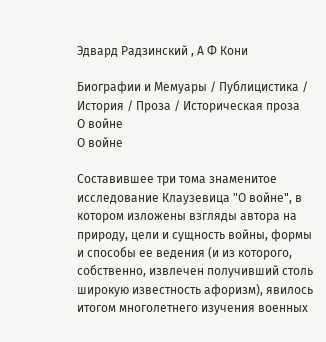Эдвард Радзинский , А Ф Кони

Биографии и Мемуары / Публицистика / История / Проза / Историческая проза
О войне
О войне

Составившее три тома знаменитое исследование Клаузевица "О войне", в котором изложены взгляды автора на природу, цели и сущность войны, формы и способы ее ведения (и из которого, собственно, извлечен получивший столь широкую известность афоризм), явилось итогом многолетнего изучения военных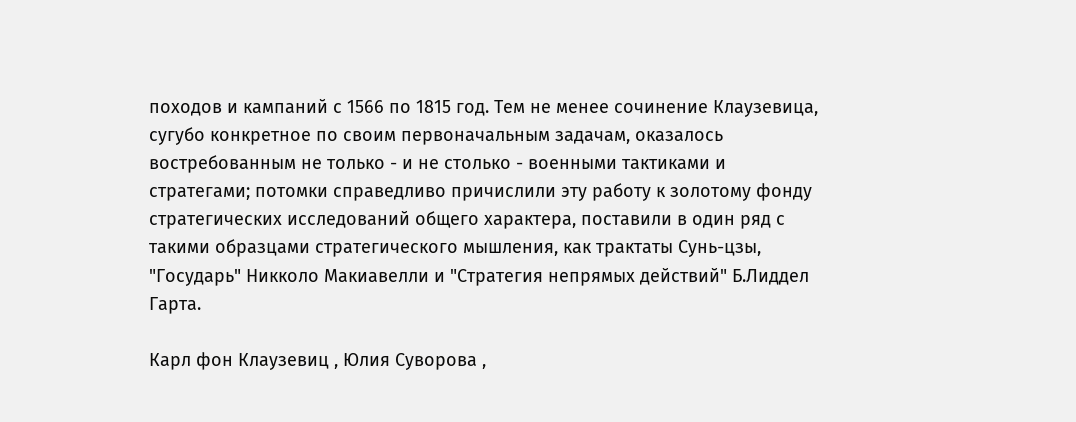походов и кампаний с 1566 по 1815 год. Тем не менее сочинение Клаузевица, сугубо конкретное по своим первоначальным задачам, оказалось востребованным не только - и не столько - военными тактиками и стратегами; потомки справедливо причислили эту работу к золотому фонду стратегических исследований общего характера, поставили в один ряд с такими образцами стратегического мышления, как трактаты Сунь-цзы, "Государь" Никколо Макиавелли и "Стратегия непрямых действий" Б.Лиддел Гарта.

Карл фон Клаузевиц , Юлия Суворова ,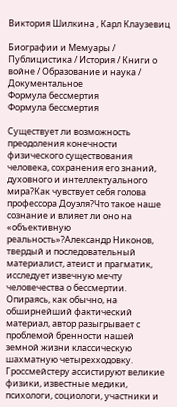Виктория Шилкина , Карл Клаузевиц

Биографии и Мемуары / Публицистика / История / Книги о войне / Образование и наука / Документальное
Формула бессмертия
Формула бессмертия

Существует ли возможность преодоления конечности физического существования человека, сохранения его знаний, духовного и интеллектуального мира?Как чувствует себя голова профессора Доуэля?Что такое наше сознание и влияет ли оно на «объективную реальность»?Александр Никонов, твердый и последовательный материалист, атеист и прагматик, исследует извечную мечту человечества о бессмертии. Опираясь, как обычно, на обширнейший фактический материал, автор разыгрывает с проблемой бренности нашей земной жизни классическую шахматную четырехходовку. Гроссмейстеру ассистируют великие физики, известные медики, психологи, социологи, участники и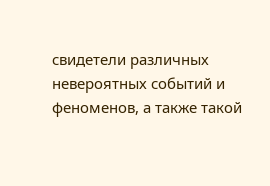свидетели различных невероятных событий и феноменов, а также такой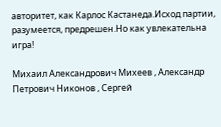авторитет, как Карлос Кастанеда.Исход партии, разумеется, предрешен.Но как увлекательна игра!

Михаил Александрович Михеев , Александр Петрович Никонов , Сергей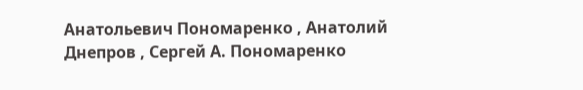Анатольевич Пономаренко , Анатолий Днепров , Сергей А. Пономаренко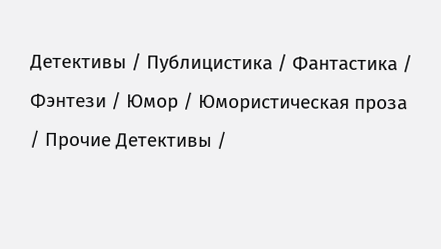Детективы / Публицистика / Фантастика / Фэнтези / Юмор / Юмористическая проза / Прочие Детективы /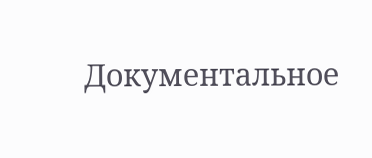Документальное